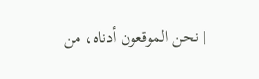| نحن الموقعون أدناه، من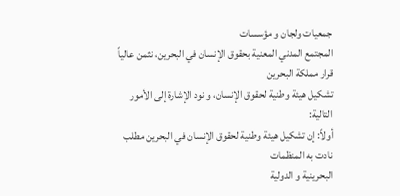جمعيات ولجان و مؤسسات
المجتمع المدني المعنية بحقوق الإنسان في البحرين، نثمن عالياً قرار مملكة البحرين
تشكيل هيئة وطنية لحقوق الإنسان، و نود الإشارة إلى الأمور التالية:
أولاً: إن تشكيل هيئة وطنية لحقوق الإنسان في البحرين مطلب نادت به المنظمات
البحرينية و الدولية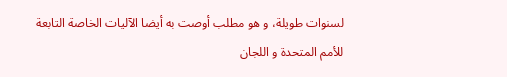لسنوات طويلة، و هو مطلب أوصت به أيضا الآليات الخاصة التابعة
للأمم المتحدة و اللجان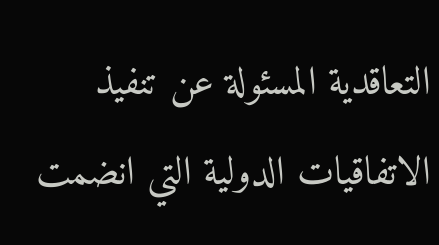التعاقدية المسئولة عن تنفيذ الاتفاقيات الدولية التي انضمت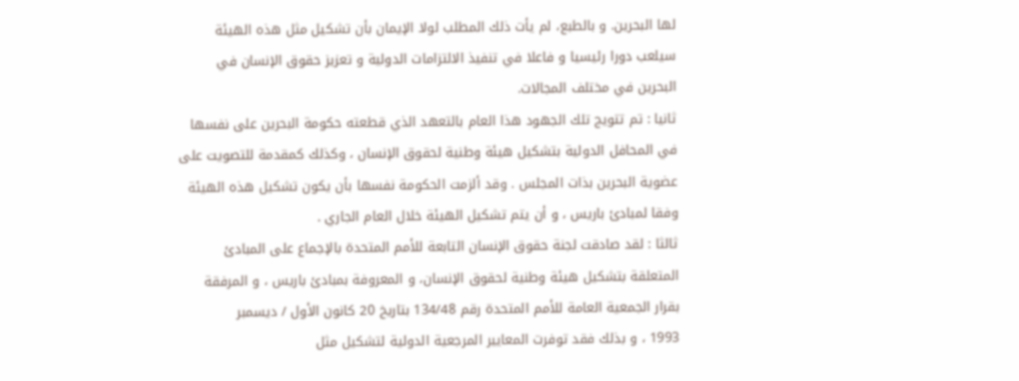لها البحرين. و بالطبع، لم يأت ذلك المطلب لولا الإيمان بأن تشكيل مثل هذه الهيئة
سيلعب دورا رئيسيا و فاعلا في تنفيذ الالتزامات الدولية و تعزيز حقوق الإنسان في
البحرين في مختلف المجالات.
ثانيا : تم تتويج تلك الجهود هذا العام بالتعهد الذي قطعته حكومة البحرين على نفسها
في المحافل الدولية بتشكيل هيئة وطنية لحقوق الإنسان ، وكذلك كمقدمة للتصويت على
عضوية البحرين بذات المجلس . وقد ألزمت الحكومة نفسها بأن يكون تشكيل هذه الهيئة
وفقا لمبادئ باريس ، و أن يتم تشكيل الهيئة خلال العام الجاري .
ثالثا : لقد صادقت لجنة حقوق الإنسان التابعة للأمم المتحدة بالإجماع على المبادئ
المتعلقة بتشكيل هيئة وطنية لحقوق الإنسان، و المعروفة بمبادئ باريس ، و المرفقة
بقرار الجمعية العامة للأمم المتحدة رقم 134/48 بتاريخ 20 كانون الأول / ديسمبر
1993 ، و بذلك فقد توفرت المعايير المرجعية الدولية لتشكيل مثل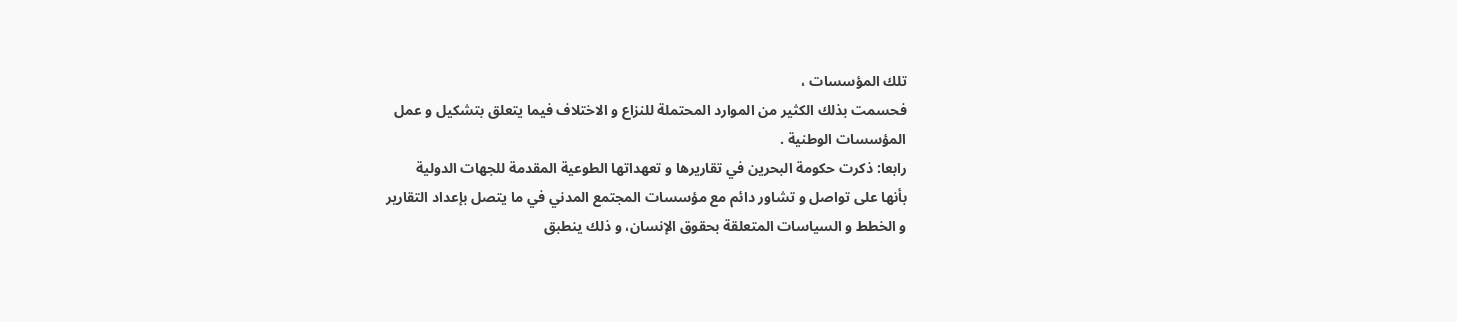تلك المؤسسات ،
فحسمت بذلك الكثير من الموارد المحتملة للنزاع و الاختلاف فيما يتعلق بتشكيل و عمل
المؤسسات الوطنية .
رابعا: ذكرت حكومة البحرين في تقاريرها و تعهداتها الطوعية المقدمة للجهات الدولية
بأنها على تواصل و تشاور دائم مع مؤسسات المجتمع المدني في ما يتصل بإعداد التقارير
و الخطط و السياسات المتعلقة بحقوق الإنسان، و ذلك ينطبق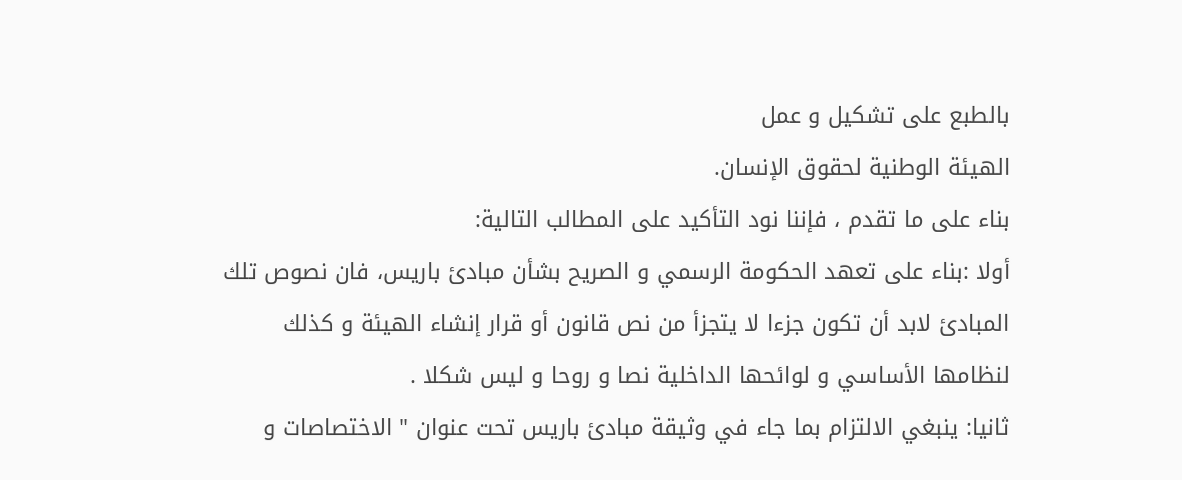بالطبع على تشكيل و عمل
الهيئة الوطنية لحقوق الإنسان.
بناء على ما تقدم ، فإننا نود التأكيد على المطالب التالية:
أولا :بناء على تعهد الحكومة الرسمي و الصريح بشأن مبادئ باريس، فان نصوص تلك
المبادئ لابد أن تكون جزءا لا يتجزأ من نص قانون أو قرار إنشاء الهيئة و كذلك
لنظامها الأساسي و لوائحها الداخلية نصا و روحا و ليس شكلا .
ثانيا: ينبغي الالتزام بما جاء في وثيقة مبادئ باريس تحت عنوان " الاختصاصات و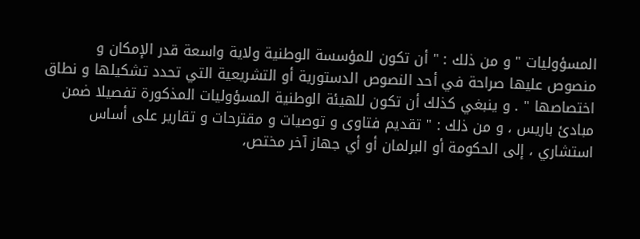المسؤوليات " و من ذلك : " أن تكون للمؤسسة الوطنية ولاية واسعة قدر الإمكان و
منصوص عليها صراحة في أحد النصوص الدستورية أو التشريعية التي تحدد تشكيلها و نطاق
اختصاصها " . و ينبغي كذلك أن تكون للهيئة الوطنية المسؤوليات المذكورة تفصيلا ضمن
مبادئ باريس ، و من ذلك : " تقديم فتاوى و توصيات و مقترحات و تقارير على أساس
استشاري ، إلى الحكومة أو البرلمان أو أي جهاز آخر مختص،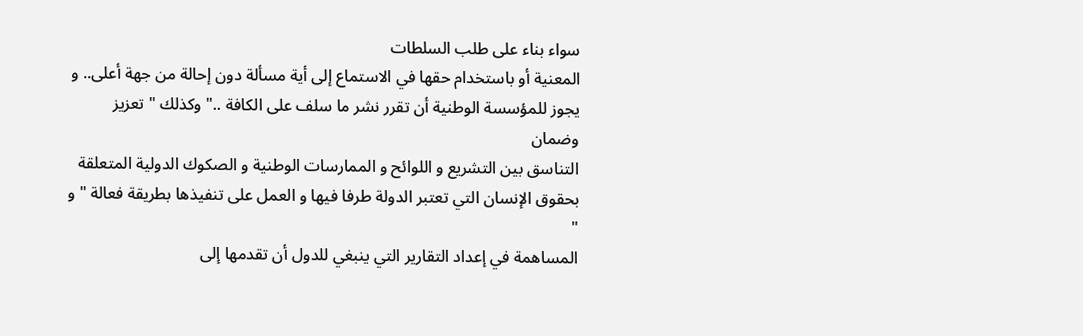سواء بناء على طلب السلطات
المعنية أو باستخدام حقها في الاستماع إلى أية مسألة دون إحالة من جهة أعلى.. و
يجوز للمؤسسة الوطنية أن تقرر نشر ما سلف على الكافة .." وكذلك " تعزيز وضمان
التناسق بين التشريع و اللوائح و الممارسات الوطنية و الصكوك الدولية المتعلقة
بحقوق الإنسان التي تعتبر الدولة طرفا فيها و العمل على تنفيذها بطريقة فعالة " و "
المساهمة في إعداد التقارير التي ينبغي للدول أن تقدمها إلى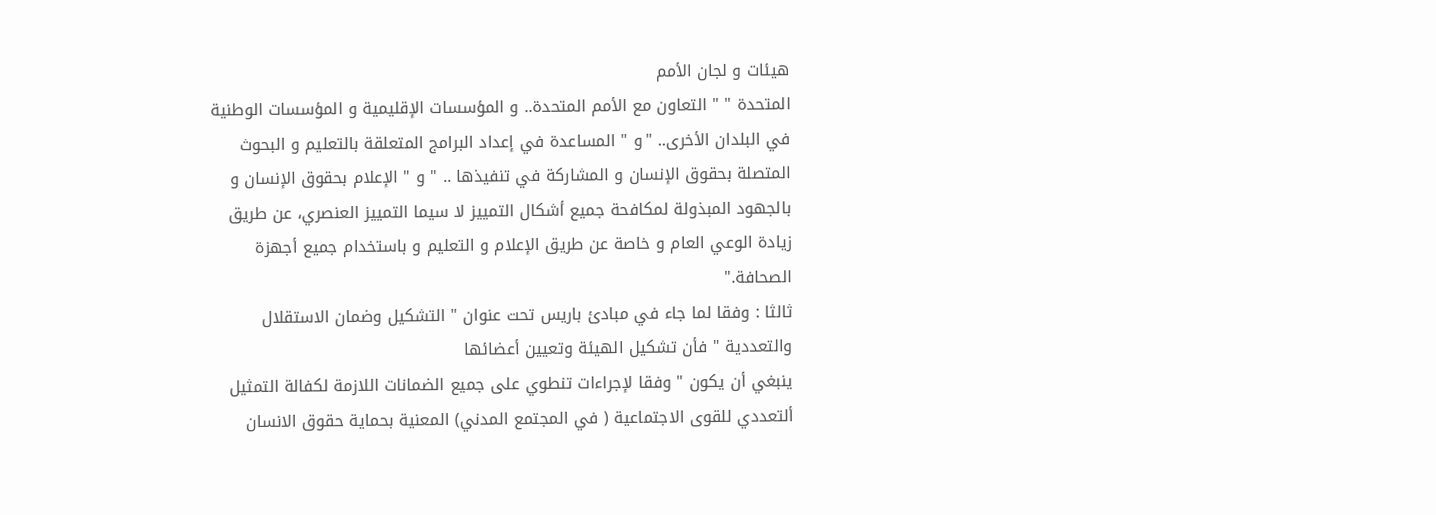هيئات و لجان الأمم
المتحدة " " التعاون مع الأمم المتحدة.. و المؤسسات الإقليمية و المؤسسات الوطنية
في البلدان الأخرى.. "و " المساعدة في إعداد البرامج المتعلقة بالتعليم و البحوث
المتصلة بحقوق الإنسان و المشاركة في تنفيذها .. " و " الإعلام بحقوق الإنسان و
بالجهود المبذولة لمكافحة جميع أشكال التمييز لا سيما التمييز العنصري، عن طريق
زيادة الوعي العام و خاصة عن طريق الإعلام و التعليم و باستخدام جميع أجهزة
الصحافة."
ثالثا : وفقا لما جاء في مبادئ باريس تحت عنوان " التشكيل وضمان الاستقلال
والتعددية " فأن تشكيل الهيئة وتعيين أعضائها
ينبغي أن يكون " وفقا لإجراءات تنطوي على جميع الضمانات اللازمة لكفالة التمثيل
ألتعددي للقوى الاجتماعية ( في المجتمع المدني) المعنية بحماية حقوق الانسان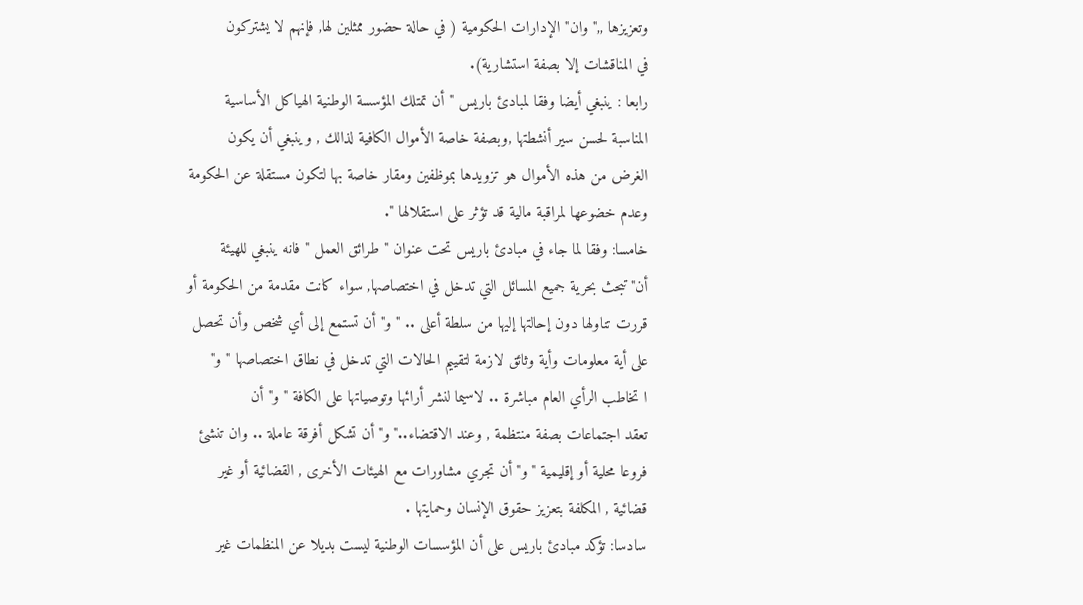وتعزيزها ,,"وان" الإدارات الحكومية ( في حالة حضور ممثلين لها, فإنهم لا يشتركون
في المناقشات إلا بصفة استشارية).
رابعا : ينبغي أيضا وفقا لمبادئ باريس " أن تمتلك المؤسسة الوطنية الهياكل الأساسية
المناسبة لحسن سير أنشطتها ,وبصفة خاصة الأموال الكافية لذالك , وينبغي أن يكون
الغرض من هذه الأموال هو تزويدها بموظفين ومقار خاصة بها لتكون مستقلة عن الحكومة
وعدم خضوعها لمراقبة مالية قد تؤثر على استقلالها ".
خامسا: وفقا لما جاء في مبادئ باريس تحت عنوان " طرائق العمل " فانه ينبغي للهيئة
أن" تبحث بحرية جميع المسائل التي تدخل في اختصاصها, سواء كانت مقدمة من الحكومة أو
قررت تناولها دون إحالتها إليها من سلطة أعلى .. " و" أن تستمع إلى أي شخص وأن تحصل
على أية معلومات وأية وثائق لازمة لتقييم الحالات التي تدخل في نطاق اختصاصها " و"
ا تخاطب الرأي العام مباشرة .. لاسيما لنشر أرائها وتوصياتها على الكافة " و" أن
تعقد اجتماعات بصفة منتظمة , وعند الاقتضاء.."و" أن تشكل أفرقة عاملة .. وان تنشئ
فروعا محلية أو إقليمية "و" أن تجري مشاورات مع الهيئات الأخرى , القضائية أو غير
قضائية , المكلفة بتعزيز حقوق الإنسان وحمايتها .
سادسا: تؤكد مبادئ باريس على أن المؤسسات الوطنية ليست بديلا عن المنظمات غير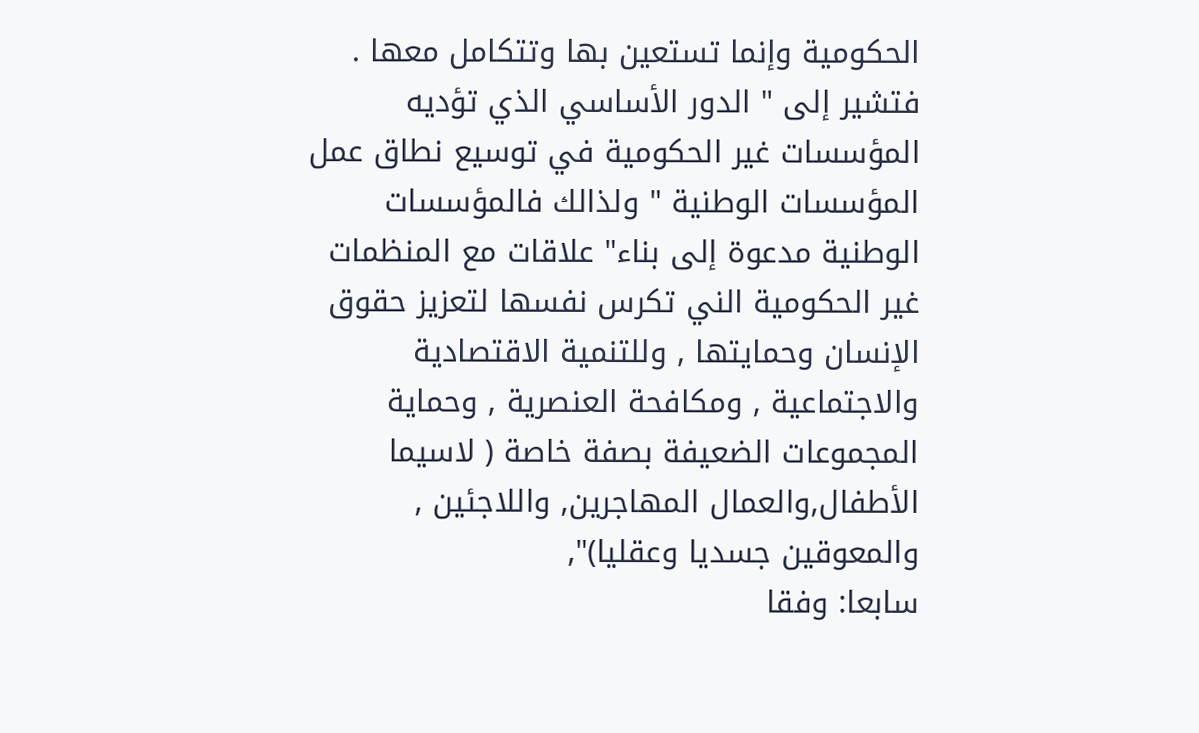الحكومية وإنما تستعين بها وتتكامل معها .
فتشير إلى " الدور الأساسي الذي تؤديه المؤسسات غير الحكومية في توسيع نطاق عمل
المؤسسات الوطنية " ولذالك فالمؤسسات الوطنية مدعوة إلى بناء" علاقات مع المنظمات
غير الحكومية الني تكرس نفسها لتعزيز حقوق الإنسان وحمايتها , وللتنمية الاقتصادية
والاجتماعية , ومكافحة العنصرية , وحماية المجموعات الضعيفة بصفة خاصة ( لاسيما
الأطفال,والعمال المهاجرين, واللاجئين , والمعوقين جسديا وعقليا)",
سابعا: وفقا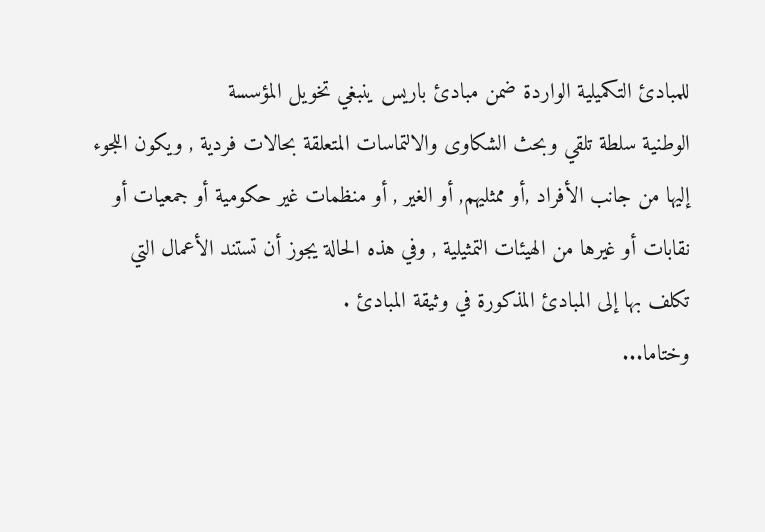للمبادئ التكميلية الواردة ضمن مبادئ باريس ينبغي تخويل المؤسسة
الوطنية سلطة تلقي وبحث الشكاوى والالتماسات المتعلقة بحالات فردية , ويكون اللجوء
إليها من جانب الأفراد ,أو ممثليهم, أو الغير , أو منظمات غير حكومية أو جمعيات أو
نقابات أو غيرها من الهيئات التمثيلية , وفي هذه الحالة يجوز أن تستند الأعمال التي
تكلف بها إلى المبادئ المذكورة في وثيقة المبادئ .
وختاما...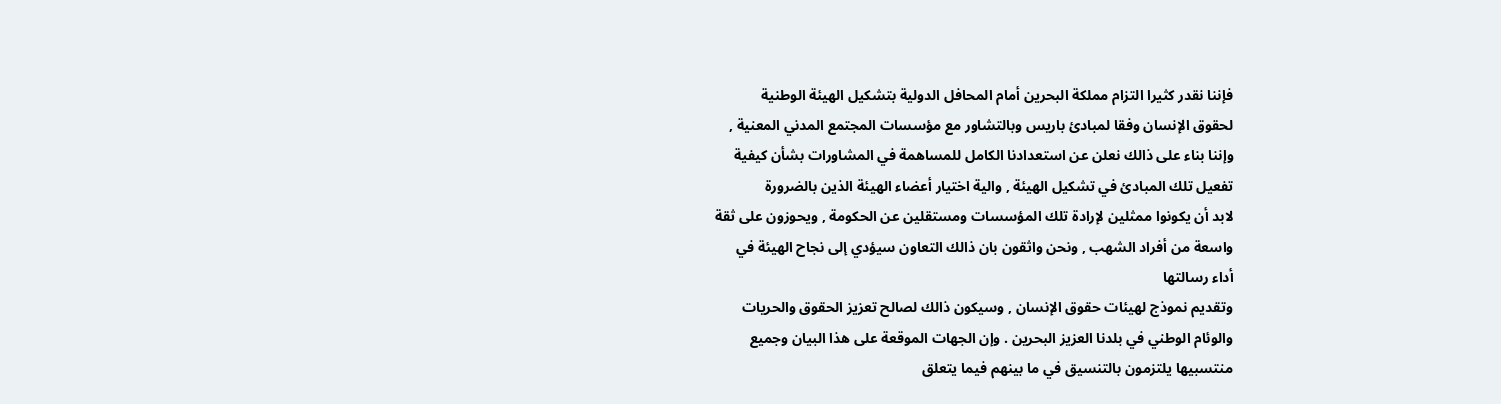فإننا نقدر كثيرا التزام مملكة البحرين أمام المحافل الدولية بتشكيل الهيئة الوطنية
لحقوق الإنسان وفقا لمبادئ باريس وبالتشاور مع مؤسسات المجتمع المدني المعنية ,
وإننا بناء على ذالك نعلن عن استعدادنا الكامل للمساهمة في المشاورات بشأن كيفية
تفعيل تلك المبادئ في تشكيل الهيئة , والية اختيار أعضاء الهيئة الذين بالضرورة
لابد أن يكونوا ممثلين لإرادة تلك المؤسسات ومستقلين عن الحكومة , ويحوزون على ثقة
واسعة من أفراد الشهب , ونحن واثقون بان ذالك التعاون سيؤدي إلى نجاح الهيئة في
أداء رسالتها
وتقديم نموذج لهيئات حقوق الإنسان , وسيكون ذالك لصالح تعزيز الحقوق والحريات
والوئام الوطني في بلدنا العزيز البحرين . وإن الجهات الموقعة على هذا البيان وجميع
منتسبيها يلتزمون بالتنسيق في ما بينهم فيما يتعلق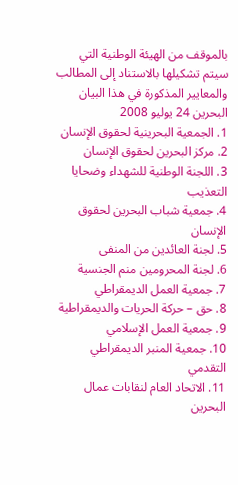بالموقف من الهيئة الوطنية التي
سيتم تشكيلها بالاستناد إلى المطالب والمعايير المذكورة في هذا البيان
البحرين 24 يوليو 2008
1. الجمعية البحرينية لحقوق الإنسان
2. مركز البحرين لحقوق الإنسان
3. اللجنة الوطنية للشهداء وضحايا التعذيب
4. جمعية شباب البحرين لحقوق الإنسان
5. لجنة العائدين من المنفى
6. لجنة المحرومين منم الجنسية
7. جمعية العمل الديمقراطي
8. حق – حركة الحريات والديمقراطية
9. جمعية العمل الإسلامي
10. جمعية المنبر الديمقراطي التقدمي
11. الاتحاد العام لنقابات عمال البحرين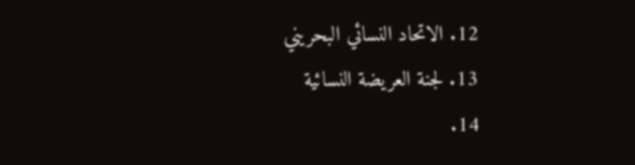12. الاتحاد النسائي البحريني
13. لجنة العريضة النسائية
14.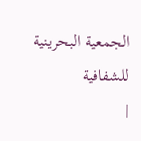الجمعية البحرينية للشفافية
|